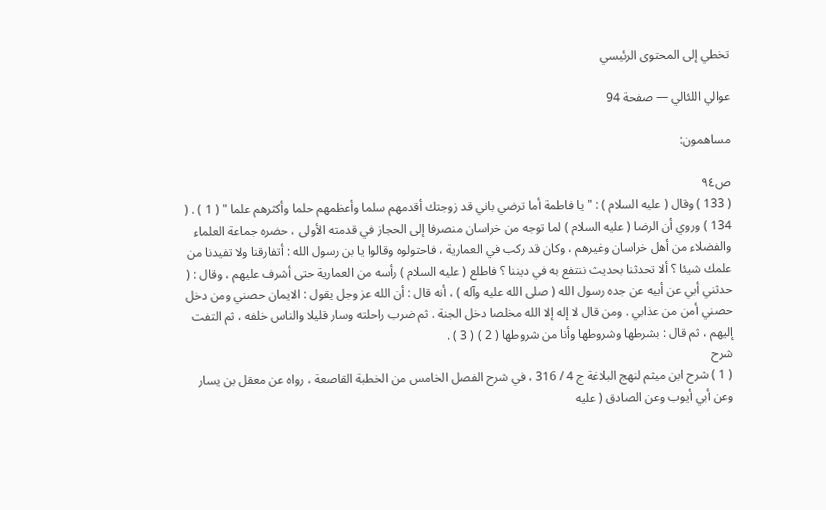تخطي إلى المحتوى الرئيسي

عوالي اللئالي — صفحة 94

مساهمون:

ص٩٤
( 133 ) وقال ( عليه السلام ) : " يا فاطمة أما ترضي باني قد زوجتك أقدمهم سلما وأعظمهم حلما وأكثرهم علما " ( 1 ) . ( 134 ) وروي أن الرضا ( عليه السلام ) لما توجه من خراسان منصرفا إلى الحجاز في قدمته الأولى ، حضره جماعة العلماء والفضلاء من أهل خراسان وغيرهم ، وكان قد ركب في العمارية ، فاحتولوه وقالوا يا بن رسول الله : أتفارقنا ولا تفيدنا من علمك شيئا ؟ ألا تحدثنا بحديث ننتفع به في ديننا ؟ فاطلع ( عليه السلام ) رأسه من العمارية حتى أشرف عليهم ، وقال : ( حدثني أبي عن أبيه عن جده رسول الله ( صلى الله عليه وآله ) ، أنه قال : أن الله عز وجل يقول : الايمان حصني ومن دخل حصني أمن من عذابي . ومن قال لا إله إلا الله مخلصا دخل الجنة . ثم ضرب راحلته وسار قليلا والناس خلفه ، ثم التفت إليهم ، ثم قال : بشرطها وشروطها وأنا من شروطها ( 2 ) ( 3 ) .
شرح
( 1 ) شرح ابن ميثم لنهج البلاغة ج 4 / 316 ، في شرح الفصل الخامس من الخطبة القاصعة ، رواه عن معقل بن يسار وعن أبي أيوب وعن الصادق ( عليه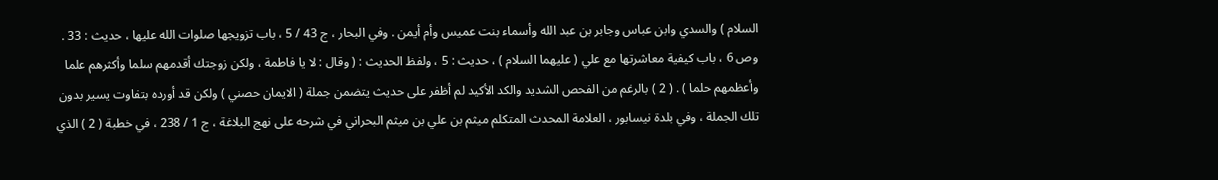السلام ) والسدي وابن عباس وجابر بن عبد الله وأسماء بنت عميس وأم أيمن . وفي البحار ، ج 43 / 5 ، باب تزويجها صلوات الله عليها ، حديث : 33 . وص 6 ، باب كيفية معاشرتها مع علي ( عليهما السلام ) ، حديث : 5 ، ولفظ الحديث : ( وقال : لا يا فاطمة ، ولكن زوجتك أقدمهم سلما وأكثرهم علما وأعظمهم حلما ) . ( 2 ) بالرغم من الفحص الشديد والكد الأكيد لم أظفر على حديث يتضمن جملة ( الايمان حصني ) ولكن قد أورده بتفاوت يسير بدون تلك الجملة ، وفي بلدة نيسابور ، العلامة المحدث المتكلم ميثم بن علي بن ميثم البحراني في شرحه على نهج البلاغة ، ج 1 / 238 ، في خطبة ( 2 ) الذي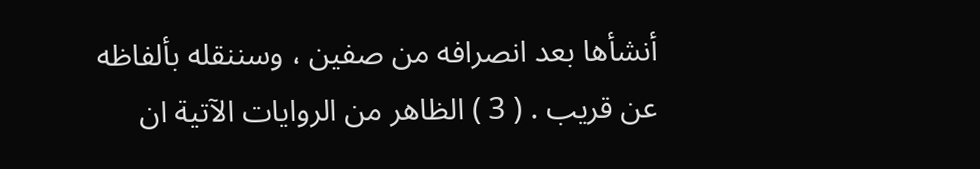أنشأها بعد انصرافه من صفين ، وسننقله بألفاظه عن قريب . ( 3 ) الظاهر من الروايات الآتية ان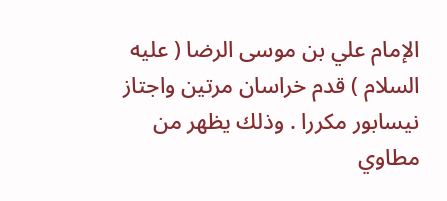الإمام علي بن موسى الرضا ( عليه السلام ) قدم خراسان مرتين واجتاز نيسابور مكررا . وذلك يظهر من مطاوي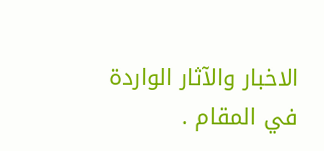الاخبار والآثار الواردة في المقام .